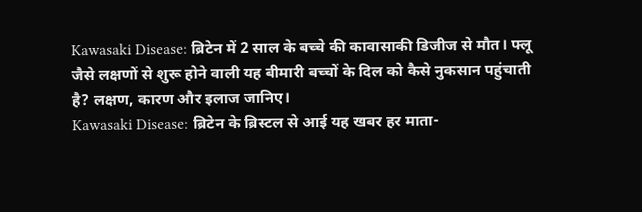Kawasaki Disease: ब्रिटेन में 2 साल के बच्चे की कावासाकी डिजीज से मौत। फ्लू जैसे लक्षणों से शुरू होने वाली यह बीमारी बच्चों के दिल को कैसे नुकसान पहुंचाती है? लक्षण, कारण और इलाज जानिए।
Kawasaki Disease: ब्रिटेन के ब्रिस्टल से आई यह खबर हर माता-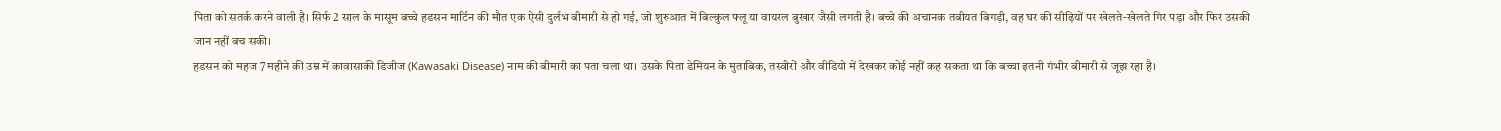पिता को सतर्क करने वाली है। सिर्फ 2 साल के मासूम बच्चे हडसन मार्टिन की मौत एक ऐसी दुर्लभ बीमारी से हो गई, जो शुरुआत में बिल्कुल फ्लू या वायरल बुखार जैसी लगती है। बच्चे की अचानक तबीयत बिगड़ी, वह घर की सीढ़ियों पर खेलते-खेलते गिर पड़ा और फिर उसकी जान नहीं बच सकी।
हडसन को महज 7 महीने की उम्र में कावासाकी डिजीज (Kawasaki Disease) नाम की बीमारी का पता चला था। उसके पिता डेमियन के मुताबिक, तस्वीरों और वीडियो में देखकर कोई नहीं कह सकता था कि बच्चा इतनी गंभीर बीमारी से जूझ रहा है।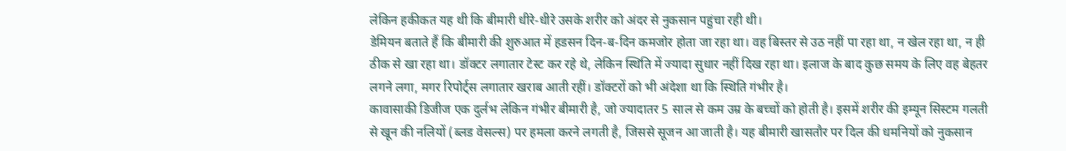लेकिन हकीकत यह थी कि बीमारी धीरे-धीरे उसके शरीर को अंदर से नुकसान पहुंचा रही थी।
डेमियन बताते हैं कि बीमारी की शुरुआत में हडसन दिन-ब-दिन कमजोर होता जा रहा था। वह बिस्तर से उठ नहीं पा रहा था, न खेल रहा था, न ही ठीक से खा रहा था। डॉक्टर लगातार टेस्ट कर रहे थे, लेकिन स्थिति में ज्यादा सुधार नहीं दिख रहा था। इलाज के बाद कुछ समय के लिए वह बेहतर लगने लगा, मगर रिपोर्ट्स लगातार खराब आती रहीं। डॉक्टरों को भी अंदेशा था कि स्थिति गंभीर है।
कावासाकी डिजीज एक दुर्लभ लेकिन गंभीर बीमारी है, जो ज्यादातर 5 साल से कम उम्र के बच्चों को होती है। इसमें शरीर की इम्यून सिस्टम गलती से खून की नलियों (ब्लड वेसल्स) पर हमला करने लगती है, जिससे सूजन आ जाती है। यह बीमारी खासतौर पर दिल की धमनियों को नुकसान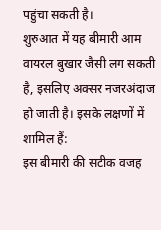पहुंचा सकती है।
शुरुआत में यह बीमारी आम वायरल बुखार जैसी लग सकती है, इसलिए अक्सर नजरअंदाज हो जाती है। इसके लक्षणों में शामिल हैं:
इस बीमारी की सटीक वजह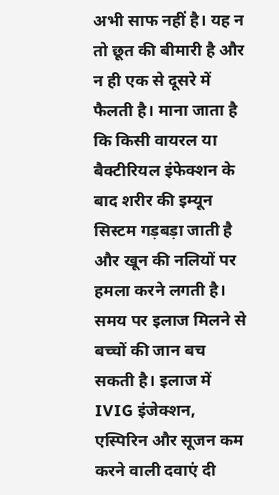अभी साफ नहीं है। यह न तो छूत की बीमारी है और न ही एक से दूसरे में फैलती है। माना जाता है कि किसी वायरल या बैक्टीरियल इंफेक्शन के बाद शरीर की इम्यून सिस्टम गड़बड़ा जाती है और खून की नलियों पर हमला करने लगती है।
समय पर इलाज मिलने से बच्चों की जान बच सकती है। इलाज में IVIG इंजेक्शन, एस्पिरिन और सूजन कम करने वाली दवाएं दी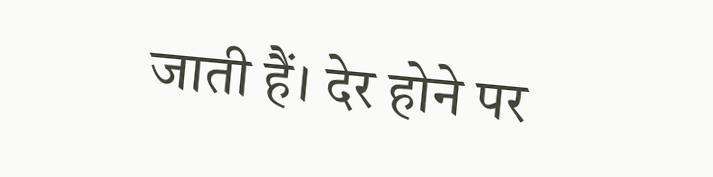जाती हैं। देर होने पर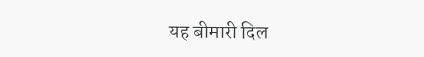यह बीमारी दिल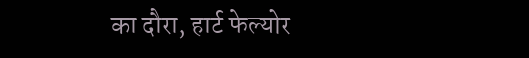का दौरा, हार्ट फेल्योर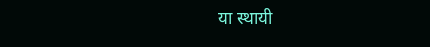या स्थायी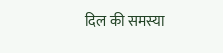दिल की समस्या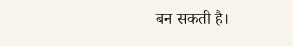बन सकती है।